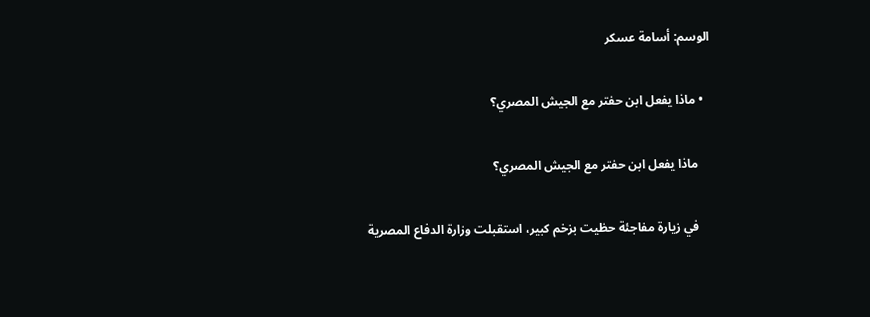الوسم: أسامة عسكر

  • ماذا يفعل ابن حفتر مع الجيش المصري؟

    ماذا يفعل ابن حفتر مع الجيش المصري؟

    في زيارة مفاجئة حظيت بزخم كبير، استقبلت وزارة الدفاع المصرية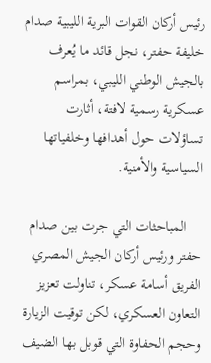رئيس أركان القوات البرية الليبية صدام خليفة حفتر، نجل قائد ما يُعرف بالجيش الوطني الليبي، بمراسم عسكرية رسمية لافتة، أثارت تساؤلات حول أهدافها وخلفياتها السياسية والأمنية.

    المباحثات التي جرت بين صدام حفتر ورئيس أركان الجيش المصري الفريق أسامة عسكر، تناولت تعزيز التعاون العسكري، لكن توقيت الزيارة وحجم الحفاوة التي قوبل بها الضيف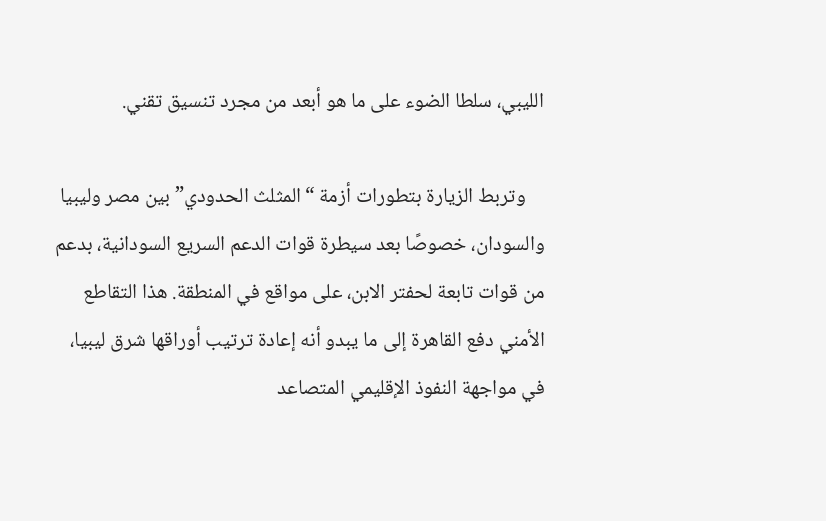الليبي، سلطا الضوء على ما هو أبعد من مجرد تنسيق تقني.

    وتربط الزيارة بتطورات أزمة “المثلث الحدودي” بين مصر وليبيا والسودان، خصوصًا بعد سيطرة قوات الدعم السريع السودانية، بدعم من قوات تابعة لحفتر الابن، على مواقع في المنطقة. هذا التقاطع الأمني دفع القاهرة إلى ما يبدو أنه إعادة ترتيب أوراقها شرق ليبيا، في مواجهة النفوذ الإقليمي المتصاعد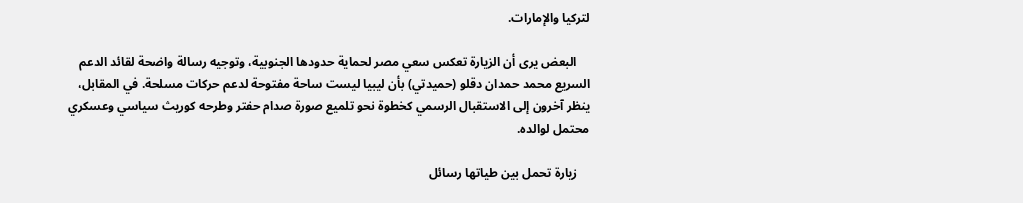لتركيا والإمارات.

    البعض يرى أن الزيارة تعكس سعي مصر لحماية حدودها الجنوبية، وتوجيه رسالة واضحة لقائد الدعم السريع محمد حمدان دقلو (حميدتي) بأن ليبيا ليست ساحة مفتوحة لدعم حركات مسلحة. في المقابل، ينظر آخرون إلى الاستقبال الرسمي كخطوة نحو تلميع صورة صدام حفتر وطرحه كوريث سياسي وعسكري محتمل لوالده.

    زيارة تحمل بين طياتها رسائل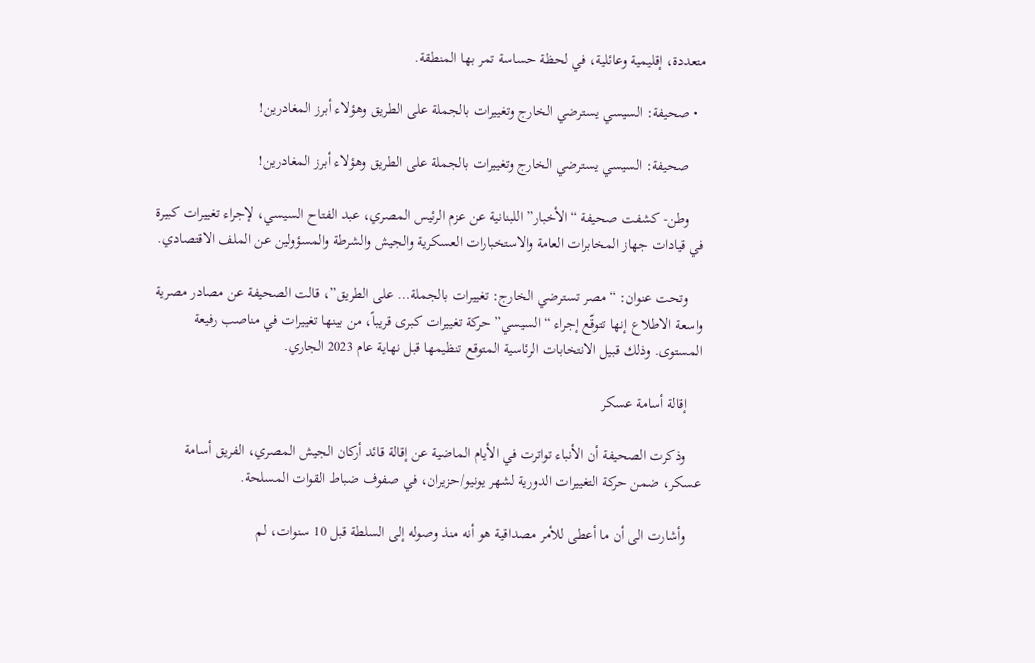متعددة، إقليمية وعائلية، في لحظة حساسة تمر بها المنطقة.

  • صحيفة: السيسي يسترضي الخارج وتغييرات بالجملة على الطريق وهؤلاء أبرز المغادرين!

    صحيفة: السيسي يسترضي الخارج وتغييرات بالجملة على الطريق وهؤلاء أبرز المغادرين!

    وطن- كشفت صحيفة “الأخبار” اللبنانية عن عزم الرئيس المصري، عبد الفتاح السيسي، لإجراء تغييرات كبيرة في قيادات جهاز المخابرات العامة والاستخبارات العسكرية والجيش والشرطة والمسؤولين عن الملف الاقتصادي.

    وتحت عنوان: “مصر تسترضي الخارج: تغييرات بالجملة… على الطريق”، قالت الصحيفة عن مصادر مصرية واسعة الاطلاع إنها تتوقّع إجراء “السيسي” حركة تغييرات كبرى قريباً، من بينها تغييرات في مناصب رفيعة المستوى. وذلك قبيل الانتخابات الرئاسية المتوقع تنظيمها قبل نهاية عام 2023 الجاري.

    إقالة أسامة عسكر

    وذكرت الصحيفة أن الأنباء تواترت في الأيام الماضية عن إقالة قائد أركان الجيش المصري، الفريق أسامة عسكر، ضمن حركة التغييرات الدورية لشهر يونيو/حزيران، في صفوف ضباط القوات المسلحة.

    وأشارت الى أن ما أعطى للأمر مصداقية هو أنه منذ وصوله إلى السلطة قبل 10 سنوات، لم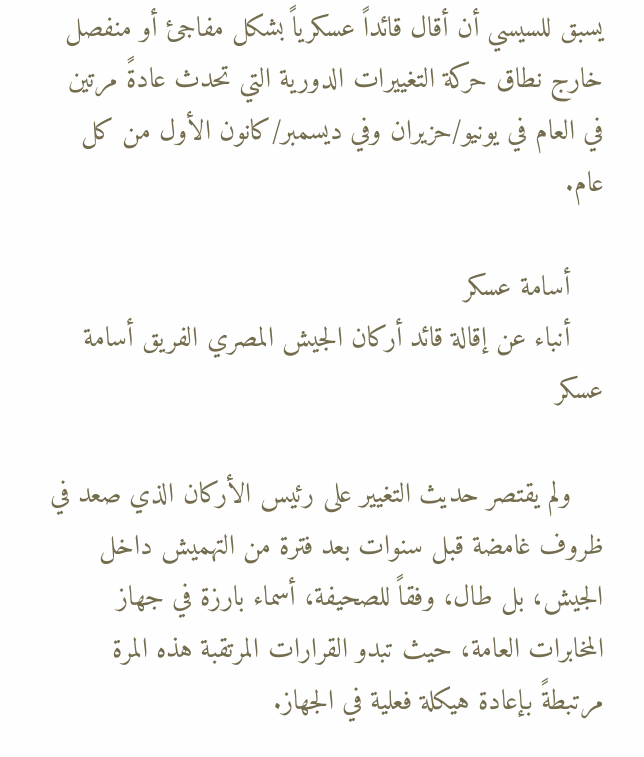يسبق للسيسي أن أقال قائداً عسكرياً بشكل مفاجئ أو منفصل خارج نطاق حركة التغييرات الدورية التي تحدث عادةً مرتين في العام في يونيو/حزيران وفي ديسمبر/كانون الأول من كل عام.

    أسامة عسكر
    أنباء عن إقالة قائد أركان الجيش المصري الفريق أسامة عسكر

    ولم يقتصر حديث التغيير على رئيس الأركان الذي صعد في ظروف غامضة قبل سنوات بعد فترة من التهميش داخل الجيش، بل طال، وفقاً للصحيفة، أسماء بارزة في جهاز المخابرات العامة، حيث تبدو القرارات المرتقبة هذه المرة مرتبطةً بإعادة هيكلة فعلية في الجهاز.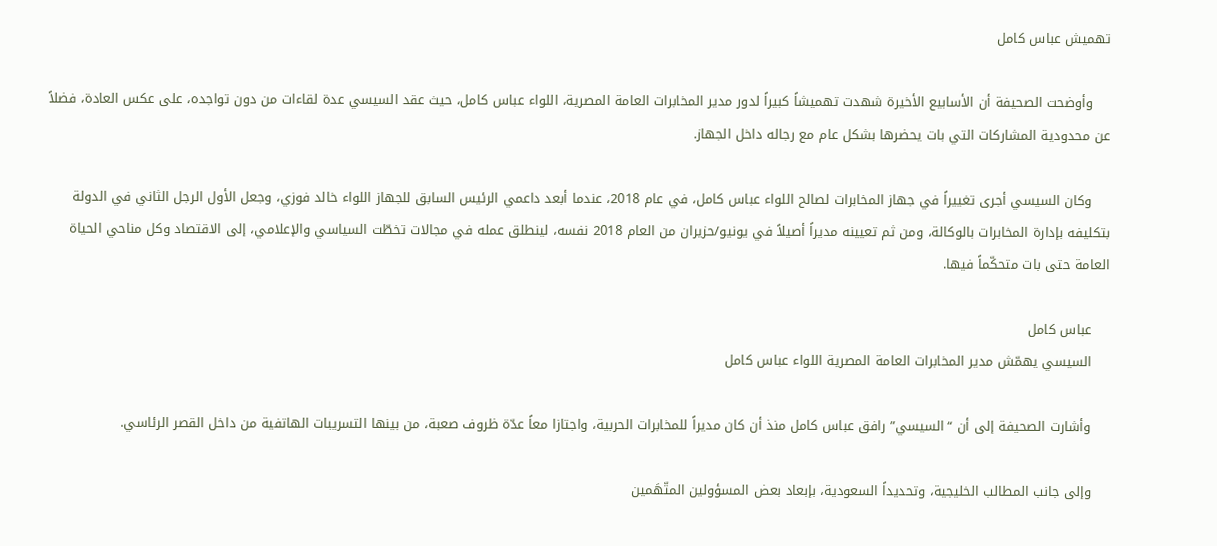تهميش عباس كامل

    وأوضحت الصحيفة أن الأسابيع الأخيرة شهدت تهميشاً كبيراً لدور مدير المخابرات العامة المصرية، اللواء عباس كامل، حيث عقد السيسي عدة لقاءات من دون تواجده، على عكس العادة، فضلاً عن محدودية المشاركات التي بات يحضرها بشكل عام مع رجاله داخل الجهاز.

    وكان السيسي أجرى تغييراً في جهاز المخابرات لصالح اللواء عباس كامل، في عام 2018، عندما أبعد داعمي الرئيس السابق للجهاز اللواء خالد فوزي، وجعل الأول الرجل الثاني في الدولة بتكليفه بإدارة المخابرات بالوكالة، ومن ثم تعيينه مديراً أصيلاً في يونيو/حزيران من العام 2018 نفسه، لينطلق عمله في مجالات تخطّت السياسي والإعلامي، إلى الاقتصاد وكل مناحي الحياة العامة حتى بات متحكّماً فيها.

    عباس كامل
    السيسي يهمّش مدير المخابرات العامة المصرية اللواء عباس كامل

    وأشارت الصحيفة إلى أن “السيسي” رافق عباس كامل منذ أن كان مديراً للمخابرات الحربية، واجتازا معاً عدّة ظروف صعبة، من بينها التسريبات الهاتفية من داخل القصر الرئاسي.

    وإلى جانب المطالب الخليجية، وتحديداً السعودية، بإبعاد بعض المسؤولين المتّهَمين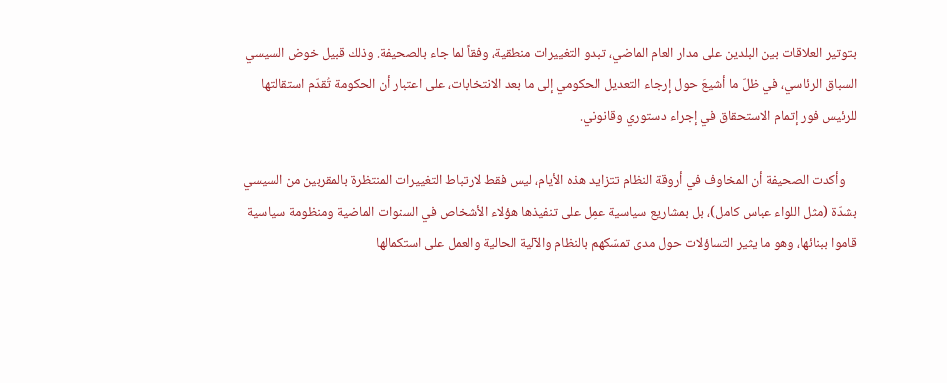بتوتير العلاقات بين البلدين على مدار العام الماضي، تبدو التغييرات منطقية، وفقاً لما جاء بالصحيفة. وذلك قبيل خوض السيسي السباق الرئاسي، في ظلّ ما أشيعَ حول إرجاء التعديل الحكومي إلى ما بعد الانتخابات، على اعتبار أن الحكومة تُقدّم استقالتها للرئيس فور إتمام الاستحقاق في إجراء دستوري وقانوني.

    وأكدت الصحيفة أن المخاوف في أروقة النظام تتزايد هذه الأيام، ليس فقط لارتباط التغييرات المنتظرة بالمقربين من السيسي بشدّة (مثل اللواء عباس كامل)، بل بمشاريع سياسية عمِل على تنفيذها هؤلاء الأشخاص في السنوات الماضية ومنظومة سياسية قاموا ببنائها، وهو ما يثير التساؤلات حول مدى تمسّكهم بالنظام والآلية الحالية والعمل على استكمالها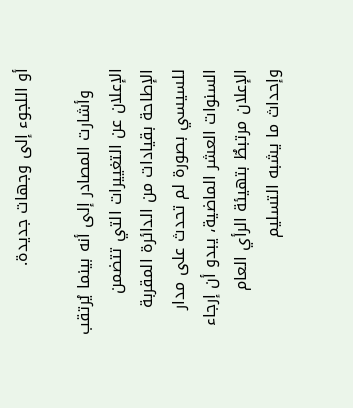أو اللجوء إلى وجهات جديدة.

    وأشارت المصادر إلى أنه بينما يُرتقب الإعلان عن التغييرات التي تتضمن الإطاحة بقيادات من الدائرة المقربة للسيسي بصورة لم تحدث على مدار السنوات العشر الماضية، يبدو أن إرجاء الإعلان مرتبطٌ بتهيئة الرأي العام وإحداث ما يشبه التسليم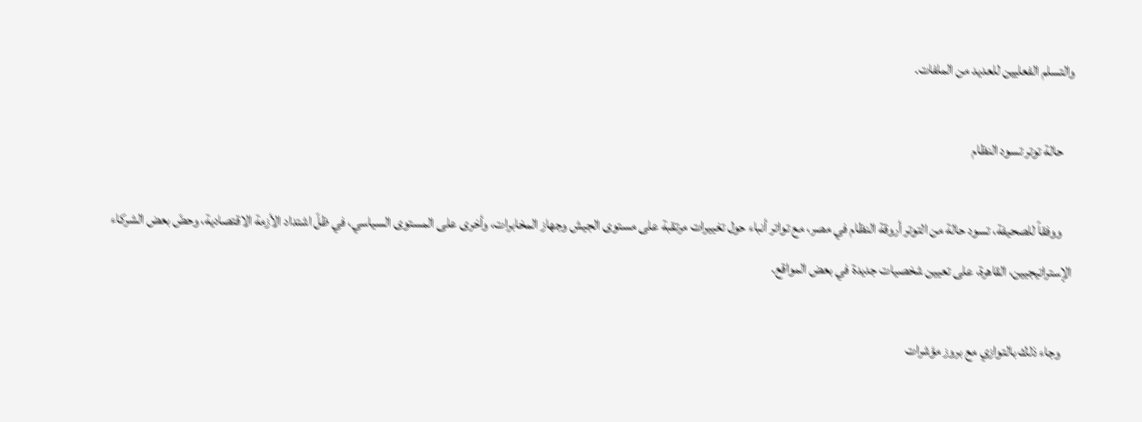والتسلم الفعليين للعديد من الملفات.

    حالة توتر تسود النظام

    ووفقاً للصحيفة، تسود حالة من التوتر أروقة النظام في مصر، مع تواتر أنباء حول تغييرات مرتقبة على مستوى الجيش وجهاز المخابرات، وأخرى على المستوى السياسي، في ظلّ اشتداد الأزمة الاقتصادية، وحضّ بعض الشركاء الإستراتيجيين، القاهرة، على تعيين شخصيات جديدة في بعض المواقع.

    وجاء ذلك بالتوازي مع بروز مؤشرات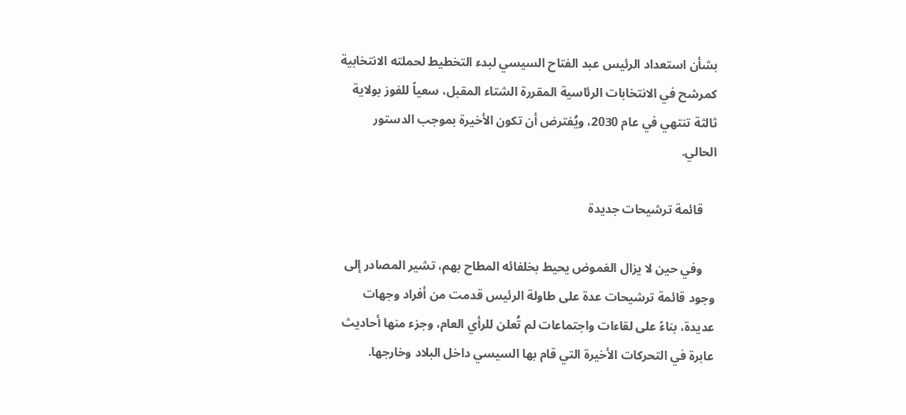بشأن استعداد الرئيس عبد الفتاح السيسي لبدء التخطيط لحملته الانتخابية كمرشح في الانتخابات الرئاسية المقررة الشتاء المقبل، سعياً للفوز بولاية ثالثة تنتهي في عام 2030، ويُفترض أن تكون الأخيرة بموجب الدستور الحالي.

    قائمة ترشيحات جديدة

    وفي حين لا يزال الغموض يحيط بخلفائه المطاح بهم، تشير المصادر إلى وجود قائمة ترشيحات عدة على طاولة الرئيس قدمت من أفراد وجهات عديدة، بناءً على لقاءات واجتماعات لم تُعلن للرأي العام، وجزء منها أحاديث عابرة في التحركات الأخيرة التي قام بها السيسي داخل البلاد وخارجها.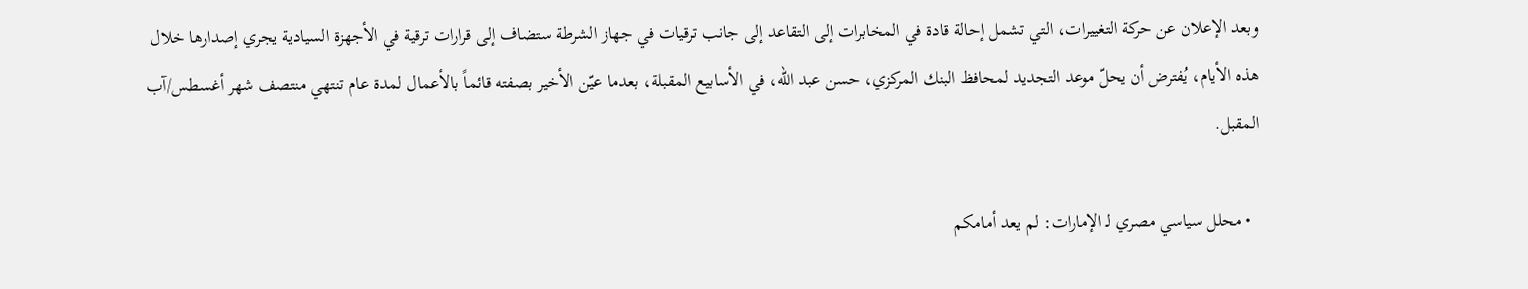وبعد الإعلان عن حركة التغييرات، التي تشمل إحالة قادة في المخابرات إلى التقاعد إلى جانب ترقيات في جهاز الشرطة ستضاف إلى قرارات ترقية في الأجهزة السيادية يجري إصدارها خلال هذه الأيام، يُفترض أن يحلّ موعد التجديد لمحافظ البنك المركزي، حسن عبد الله، في الأسابيع المقبلة، بعدما عيّن الأخير بصفته قائماً بالأعمال لمدة عام تنتهي منتصف شهر أغسطس/آب المقبل.

  • محلل سياسي مصري لـ الإمارات: لم يعد أمامكم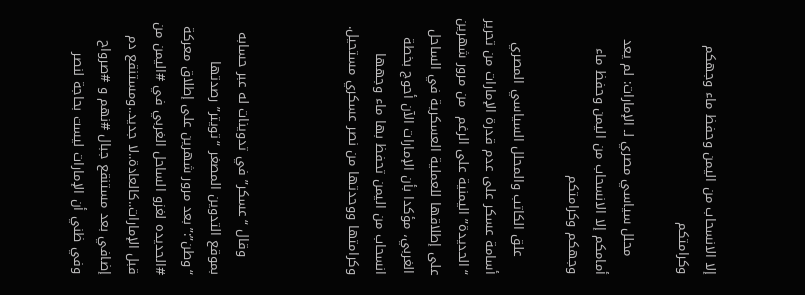إلا الانسحاب من اليمن وحفظ ماء وجهكم وكرامتكم

    محلل سياسي مصري لـ الإمارات: لم يعد أمامكم إلا الانسحاب من اليمن وحفظ ماء وجهكم وكرامتكم

    علق الكاتب والمحلل السياسي المصري أسامة عسكر على عدم قدرة الإمارات من تحرير “الحديدة” اليمنية على الرغم  من مرور شهرين على إطلاقها للعملية العسكرية في الساحل الغربي، مؤكدا بأن الإمارات الآن أحوج بخطة انسحاب من اليمن تحفظ بها ماء وجهها وكرامتها ووحدتها من نصر عسكري مستحيل.



    وقال “عسكر” في تدوينات له عبر حسابه بموقع التدوين المصغر “تويتر” رصدتها “وطن”:”بعد مرور شهرين على إطلاق معركة #الحديده لغزو الساحل الغربي في #اليمن من قبل الإمارات..كالعادة..لا جديد..ومستنقع دم إضافي بعد مستنقع جبال #نهم و #صرواح وفي ظني أن الإمارات ليست بحاجة لنصر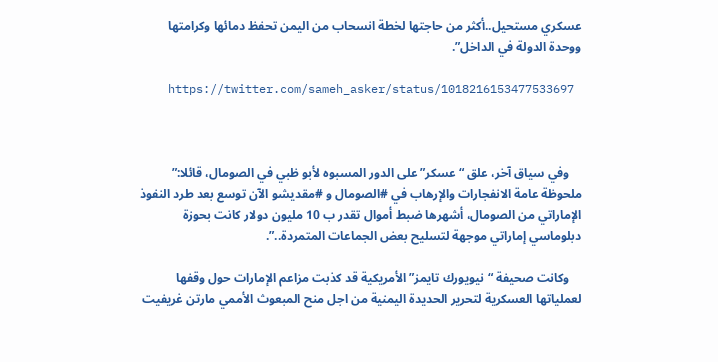عسكري مستحيل..أكثر من حاجتها لخطة انسحاب من اليمن تحفظ دمائها وكرامتها ووحدة الدولة في الداخل”.

    https://twitter.com/sameh_asker/status/1018216153477533697



    وفي سياق آخر، علق “عسكر” على الدور المسبوه لأبو ظبي في الصومال، قائلا:” ملحوظة عامة الانفجارات والإرهاب في #الصومال و #مقديشو الآن توسع بعد طرد النفوذ الإماراتي من الصومال، أشهرها ضبط أموال تقدر ب 10 مليون دولار كانت بحوزة دبلوماسي إماراتي موجهة لتسليح بعض الجماعات المتمردة..”.

    وكانت صحيفة “نيويورك تايمز” الأمريكية قد كذبت مزاعم الإمارات حول وقفها لعملياتها العسكرية لتحرير الحديدة اليمنية من اجل منح المبعوث الأممي مارتن غريفيت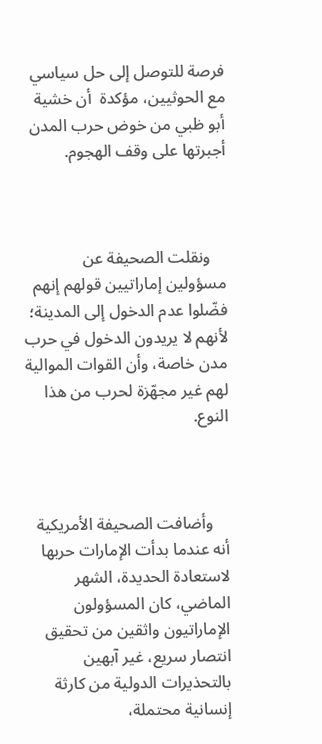فرصة للتوصل إلى حل سياسي مع الحوثيين، مؤكدة  أن خشية أبو ظبي من خوض حرب المدن أجبرتها على وقف الهجوم.



    ونقلت الصحيفة عن مسؤولين إماراتيين قولهم إنهم فضّلوا عدم الدخول إلى المدينة؛ لأنهم لا يريدون الدخول في حرب مدن خاصة، وأن القوات الموالية لهم غير مجهّزة لحرب من هذا النوع.



    وأضافت الصحيفة الأمريكية أنه عندما بدأت الإمارات حربها لاستعادة الحديدة، الشهر الماضي، كان المسؤولون الإماراتيون واثقين من تحقيق انتصار سريع، غير آبهين بالتحذيرات الدولية من كارثة إنسانية محتملة،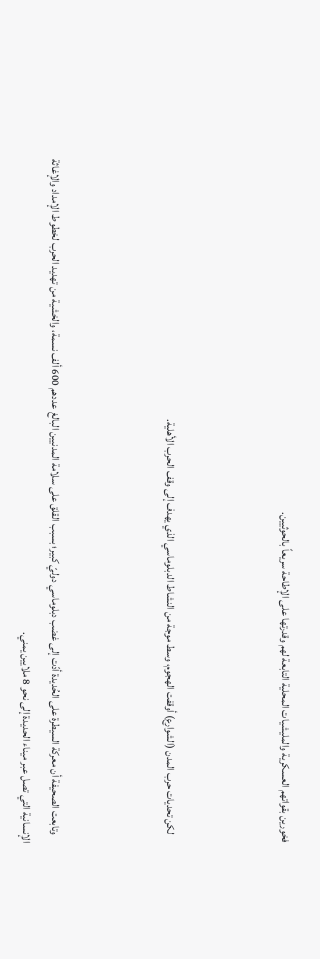فخورين بقواتهم العسكرية والمليشيات المحلية التابعة لهم وقدرتها على الإطاحة سريعاً بالحوثيين.



    لكن تحديات حرب المدن (الشوارع) أوقفت الهجوم، وسط موجة من النشاط الدبلوماسي الذي يهدف إلى وقف الحرب الأهلية.



    وتابعت الصحيفة أن معركة السيطرة على الحُديدة أدّت إلى غضب دبلوماسي دوليّ كبير؛ بسبب القلق على سلامة المدنيين البالغ عددهم 600 ألف نسمة، والخشية من تهديد الحرب لخطوط الإمداد والإغاثة الإنسانية التي تصل عبر ميناء الحديدة إلى نحو 8 ملايين يمني.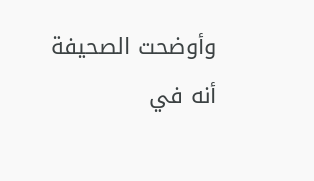وأوضحت الصحيفة أنه في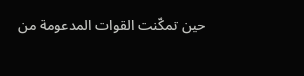حين تمكّنت القوات المدعومة من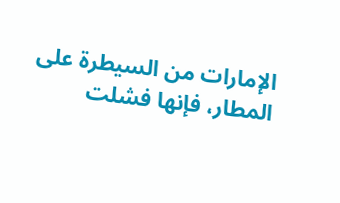الإمارات من السيطرة على المطار، فإنها فشلت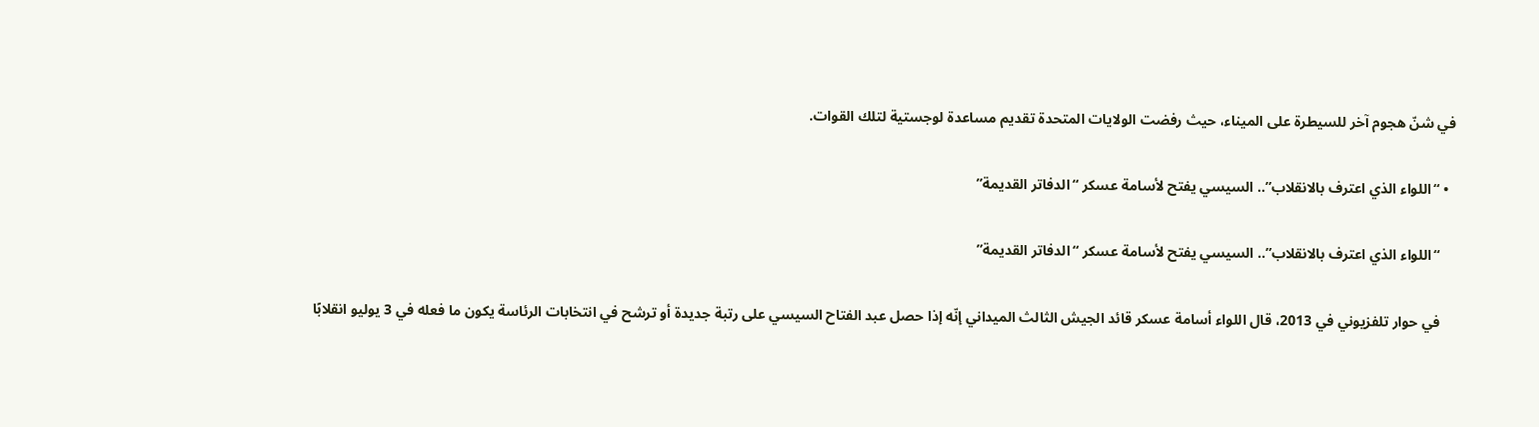في شنّ هجوم آخر للسيطرة على الميناء، حيث رفضت الولايات المتحدة تقديم مساعدة لوجستية لتلك القوات.

  • “اللواء الذي اعترف بالانقلاب”.. السيسي يفتح لأسامة عسكر “الدفاتر القديمة”

    “اللواء الذي اعترف بالانقلاب”.. السيسي يفتح لأسامة عسكر “الدفاتر القديمة”

    في حوار تلفزيوني في 2013، قال اللواء أسامة عسكر قائد الجيش الثالث الميداني إنّه إذا حصل عبد الفتاح السيسي على رتبة جديدة أو ترشح في انتخابات الرئاسة يكون ما فعله في 3 يوليو انقلابًا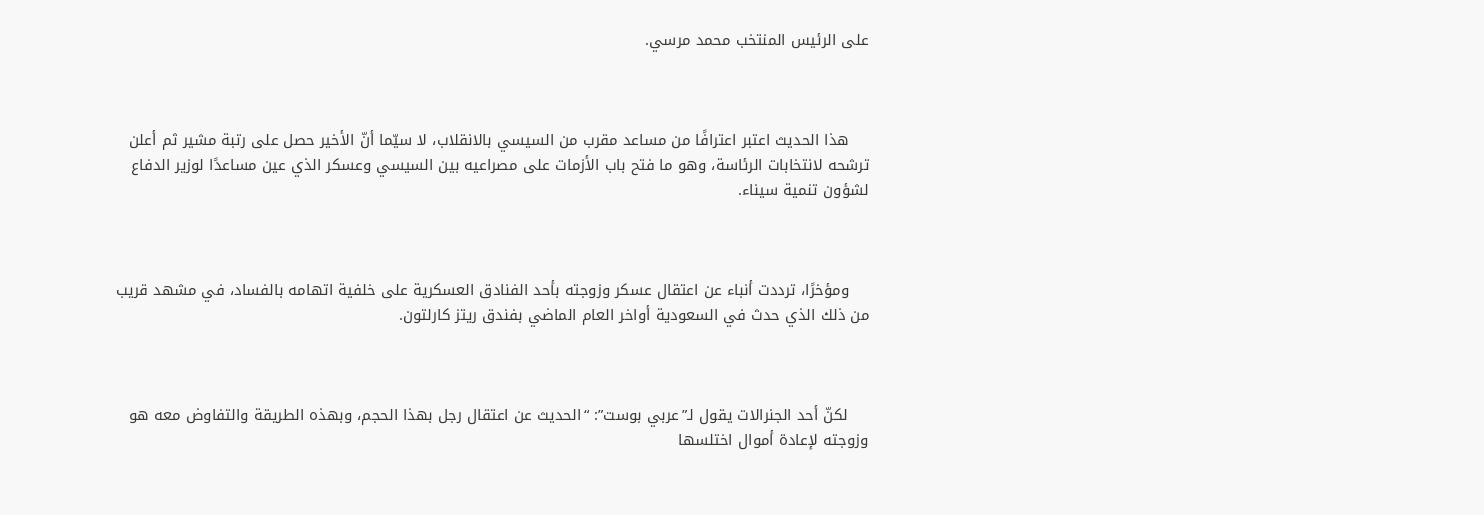على الرئيس المنتخب محمد مرسي.



    هذا الحديث اعتبر اعترافًا من مساعد مقرب من السيسي بالانقلاب، لا سيّما أنّ الأخير حصل على رتبة مشير ثم أعلن ترشحه لانتخابات الرئاسة، وهو ما فتح باب الأزمات على مصراعيه بين السيسي وعسكر الذي عين مساعدًا لوزير الدفاع لشؤون تنمية سيناء.



    ومؤخرًا، ترددت أنباء عن اعتقال عسكر وزوجته بأحد الفنادق العسكرية على خلفية اتهامه بالفساد، في مشهد قريب من ذلك الذي حدث في السعودية أواخر العام الماضي بفندق ريتز كارلتون.



    لكنّ أحد الجنرالات يقول لـ”عربي بوست”: “الحديث عن اعتقال رجل بهذا الحجم، وبهذه الطريقة والتفاوض معه هو وزوجته لإعادة أموال اختلسها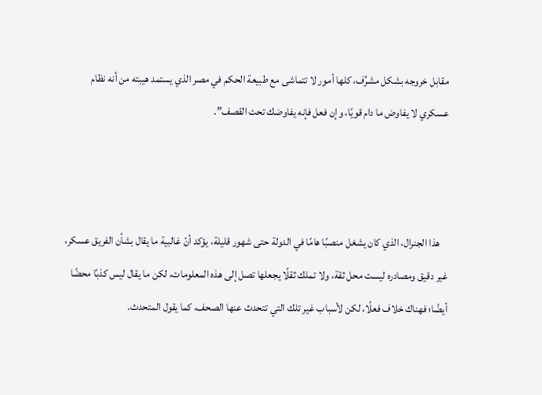مقابل خروجه بشكل مشرِّف، كلها أمور لا تتماشى مع طبيعة الحكم في مصر الذي يستمد هيبته من أنه نظام عسكري لا يفاوض ما دام قويًا، وإن فعل فإنه يفاوضك تحت القصف”.



    هذا الجنرال، الذي كان يشغل منصبًا هامًا في الدولة حتى شهور قليلة، يؤكد أنّ غالبية ما يقال بشأن الفريق عسكر، غير دقيق ومصادره ليست محل ثقة، ولا تملك ثقلًا يجعلها تصل إلى هذه المعلومات، لكن ما يقال ليس كذبًا محضًا أيضًا؛ فهناك خلاف فعلًا، لكن لأسباب غير تلك التي تتحدث عنها الصحف، كما يقول المتحدث.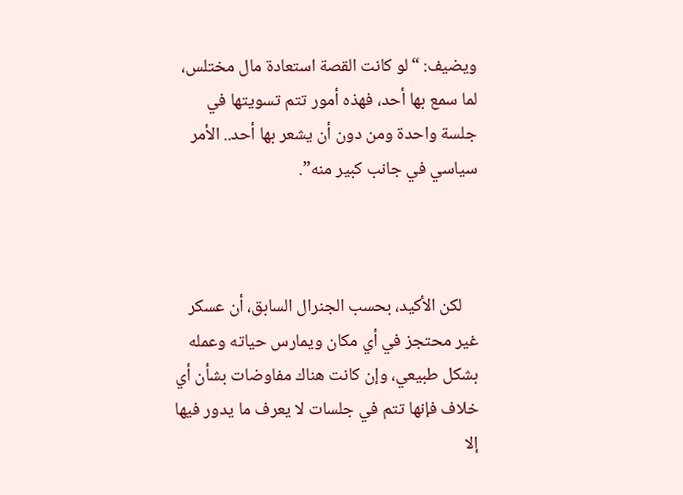ويضيف: “لو كانت القصة استعادة مال مختلس، لما سمع بها أحد، فهذه أمور تتم تسويتها في جلسة واحدة ومن دون أن يشعر بها أحد.. الأمر سياسي في جانب كبير منه”.



    لكن الأكيد، بحسب الجنرال السابق، أن عسكر غير محتجز في أي مكان ويمارس حياته وعمله بشكل طبيعي، وإن كانت هناك مفاوضات بشأن أي خلاف فإنها تتم في جلسات لا يعرف ما يدور فيها إلا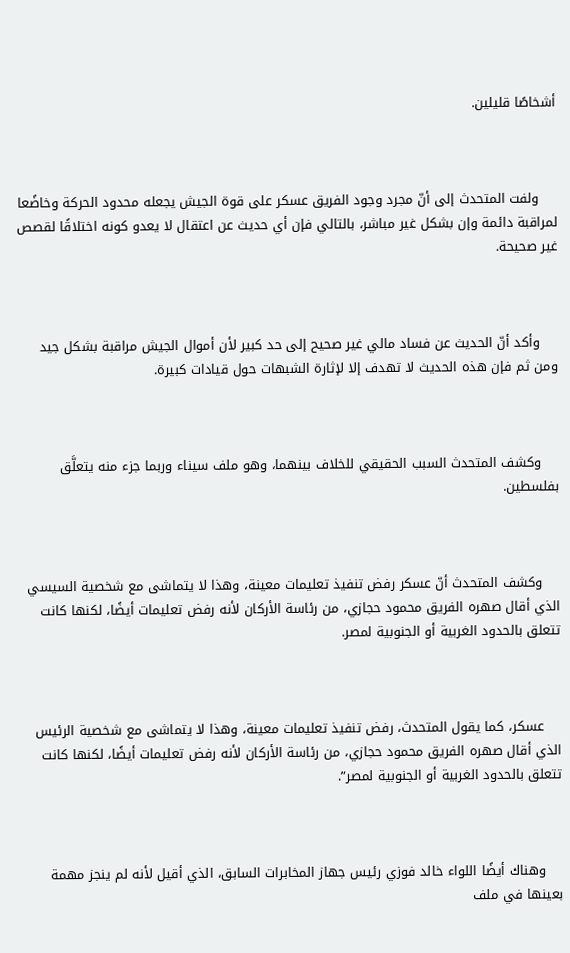أشخاصًا قليلين.



    ولفت المتحدث إلى أنّ مجرد وجود الفريق عسكر على قوة الجيش يجعله محدود الحركة وخاضًعا لمراقبة دائمة وإن بشكل غير مباشر، بالتالي فإن أي حديث عن اعتقال لا يعدو كونه اختلاقًا لقصص غير صحيحة.



    وأكد أنّ الحديث عن فساد مالي غير صحيح إلى حد كبير لأن أموال الجيش مراقبة بشكل جيد ومن ثم فإن هذه الحديث لا تهدف إلا لإثارة الشبهات حول قيادات كبيرة.



    وكشف المتحدث السبب الحقيقي للخلاف بينهما، وهو ملف سيناء وربما جزء منه يتعلَّق بفلسطين.



    وكشف المتحدث أنّ عسكر رفض تنفيذ تعليمات معينة، وهذا لا يتماشى مع شخصية السيسي الذي أقال صهره الفريق محمود حجازي، من رئاسة الأركان لأنه رفض تعليمات أيضًا، لكنها كانت تتعلق بالحدود الغربية أو الجنوبية لمصر.



    عسكر، كما يقول المتحدث، رفض تنفيذ تعليمات معينة، وهذا لا يتماشى مع شخصية الرئيس الذي أقال صهره الفريق محمود حجازي، من رئاسة الأركان لأنه رفض تعليمات أيضًا، لكنها كانت تتعلق بالحدود الغربية أو الجنوبية لمصر”.



    وهناك أيضًا اللواء خالد فوزي رئيس جهاز المخابرات السابق، الذي أقيل لأنه لم ينجز مهمة بعينها في ملف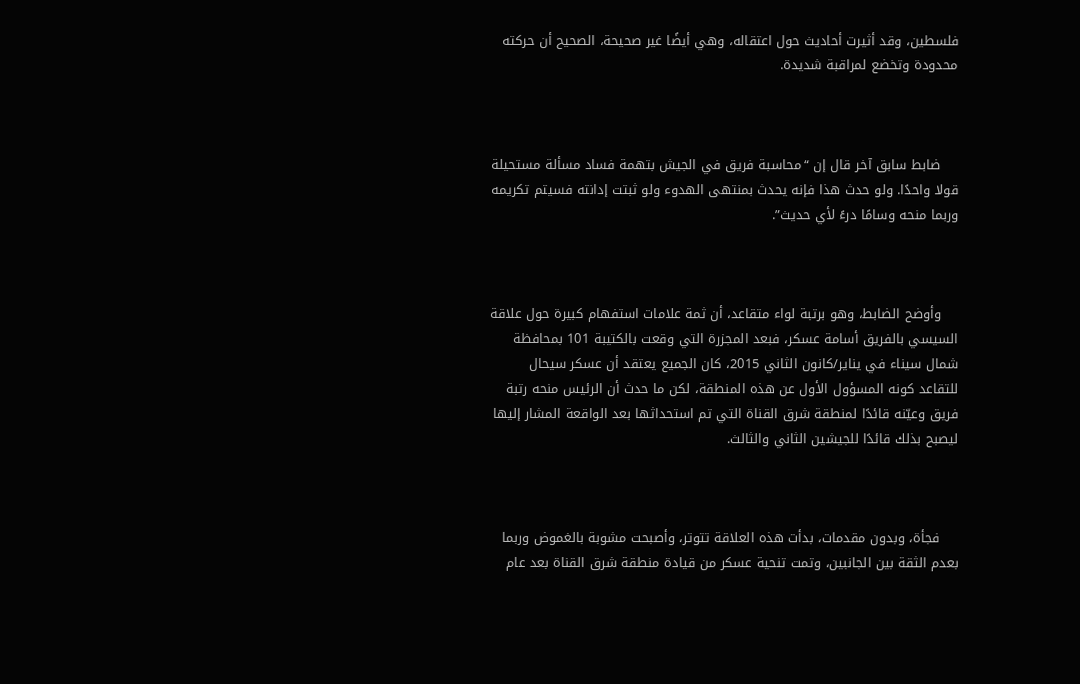فلسطين، وقد أثيرت أحاديث حول اعتقاله، وهي أيضًا غير صحيحة، الصحيح أن حركته محدودة وتخضع لمراقبة شديدة.



    ضابط سابق آخر قال إن “محاسبة فريق في الجيش بتهمة فساد مسألة مستحيلة قولا واحدًا. ولو حدث هذا فإنه يحدث بمنتهى الهدوء ولو ثبتت إدانته فسيتم تكريمه وربما منحه وسامًا درءً لأي حديث”.



    وأوضح الضابط، وهو برتبة لواء متقاعد، أن ثمة علامات استفهام كبيرة حول علاقة السيسي بالفريق أسامة عسكر، فبعد المجزرة التي وقعت بالكتيبة 101 بمحافظة شمال سيناء في يناير/كانون الثاني 2015، كان الجميع يعتقد أن عسكر سيحال للتقاعد كونه المسؤول الأول عن هذه المنطقة، لكن ما حدث أن الرئيس منحه رتبة فريق وعيّنه قائدًا لمنطقة شرق القناة التي تم استحداثها بعد الواقعة المشار إليها ليصبح بذلك قائدًا للجيشين الثاني والثالث.



    فجأة، وبدون مقدمات، بدأت هذه العلاقة تتوتر، وأصبحت مشوبة بالغموض وربما بعدم الثقة بين الجانبين، وتمت تنحية عسكر من قيادة منطقة شرق القناة بعد عام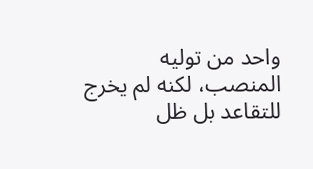واحد من توليه المنصب، لكنه لم يخرج للتقاعد بل ظل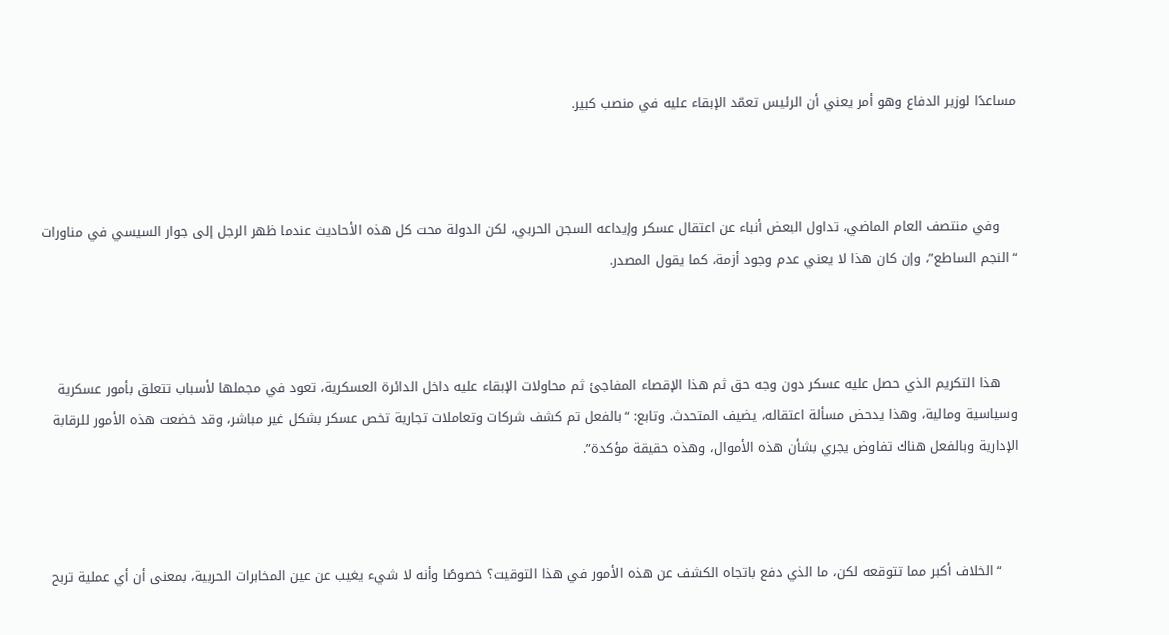مساعدًا لوزير الدفاع وهو أمر يعني أن الرئيس تعمّد الإبقاء عليه في منصب كبير.



    وفي منتصف العام الماضي، تداول البعض أنباء عن اعتقال عسكر وإيداعه السجن الحربي، لكن الدولة محت كل هذه الأحاديث عندما ظهر الرجل إلى جوار السيسي في مناورات “النجم الساطع”، وإن كان هذا لا يعني عدم وجود أزمة، كما يقول المصدر.



    هذا التكريم الذي حصل عليه عسكر دون وجه حق ثم هذا الإقصاء المفاجئ ثم محاولات الإبقاء عليه داخل الدائرة العسكرية، تعود في مجملها لأسباب تتعلق بأمور عسكرية وسياسية ومالية، وهذا يدحض مسألة اعتقاله، يضيف المتحدث. وتابع: “بالفعل تم كشف شركات وتعاملات تجارية تخص عسكر بشكل غير مباشر، وقد خضعت هذه الأمور للرقابة الإدارية وبالفعل هناك تفاوض يجري بشأن هذه الأموال، وهذه حقيقة مؤكدة”.



    “الخلاف أكبر مما تتوقعه لكن، ما الذي دفع باتجاه الكشف عن هذه الأمور في هذا التوقيت؟ خصوصًا وأنه لا شيء يغيب عن عين المخابرات الحربية، بمعنى أن أي عملية تربح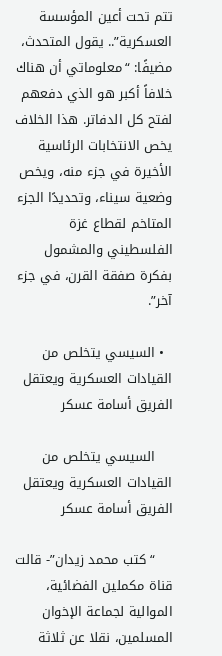تتم تحت أعين المؤسسة العسكرية”.. يقول المتحدث، مضيفًا: “معلوماتي أن هناك خلافاً أكبر هو الذي دفعهم لفتح كل الدفاتر. هذا الخلاف يخص الانتخابات الرئاسية الأخيرة في جزء منه، ويخص وضعية سيناء، وتحديدًا الجزء المتاخم لقطاع غزة الفلسطيني والمشمول بفكرة صفقة القرن، في جزء آخر”.

  • السيسي يتخلص من القيادات العسكرية ويعتقل الفريق أسامة عسكر

    السيسي يتخلص من القيادات العسكرية ويعتقل الفريق أسامة عسكر

    “كتب محمد زيدان”- قالت قناة مكملين الفضائية، الموالية لجماعة الإخوان المسلمين، نقلا عن ثلاثة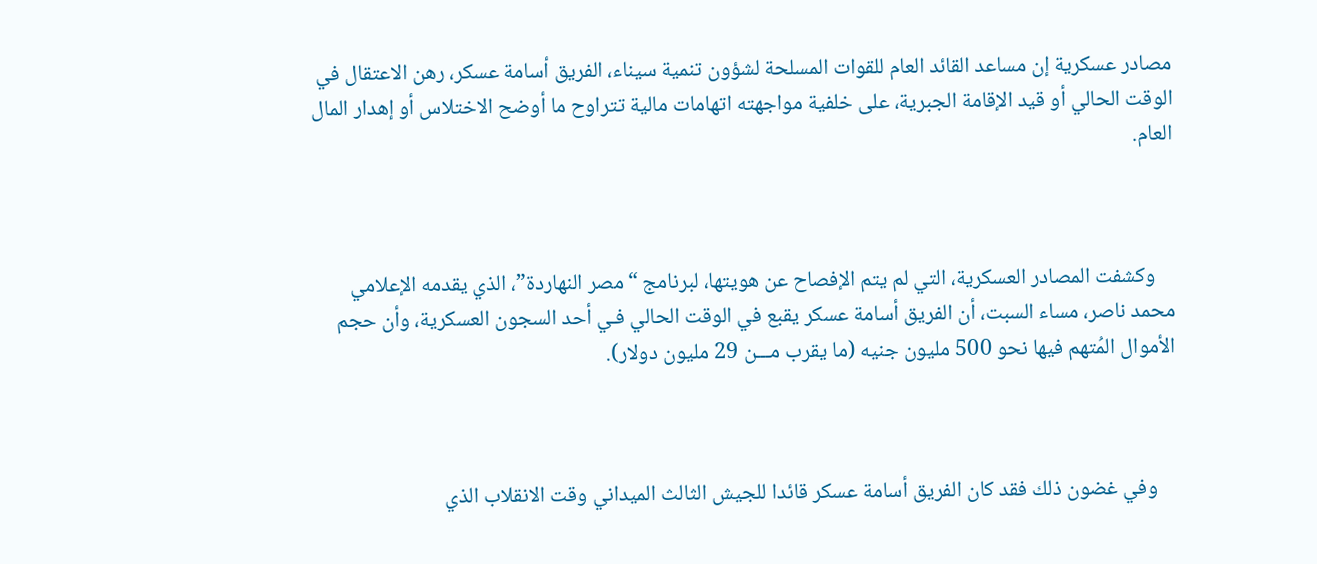مصادر عسكرية إن مساعد القائد العام للقوات المسلحة لشؤون تنمية سيناء، الفريق أسامة عسكر، رهن الاعتقال في الوقت الحالي أو قيد الإقامة الجبرية، على خلفية مواجهته اتهامات مالية تتراوح ما أوضح الاختلاس أو إهدار المال العام.



    وكشفت المصادر العسكرية، التي لم يتم الإفصاح عن هويتها، لبرنامج “مصر النهاردة”، الذي يقدمه الإعلامي محمد ناصر، مساء السبت، أن الفريق أسامة عسكر يقبع في الوقت الحالي فـي أحد السجون العسكرية، وأن حجم الأموال المُتهم فيها نحو 500 مليون جنيه (ما يقرب مـــن 29 مليون دولار).



    وفي غضون ذلك فقد كان الفريق أسامة عسكر قائدا للجيش الثالث الميداني وقت الانقلاب الذي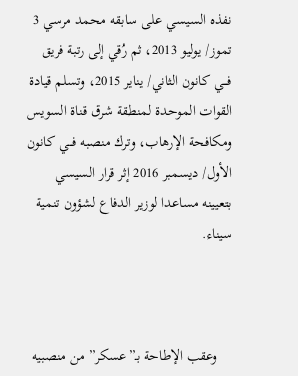نفذه السيسي على سابقه محمد مرسي 3 تموز/ يوليو 2013، ثم رُقي إلى رتبة فريق فـــي كانون الثاني/ يناير 2015، وتسلم قيادة القوات الموحدة لمنطقة شرق قناة السويس ومكافحة الإرهاب، وترك منصبه فـــي كانون الأول/ ديسمبر 2016 إثر قرار السيسي بتعيينه مساعدا لوزير الدفاع لشؤون تنمية سيناء.



    وعقب الإطاحة بـ”عسكر” من منصبيه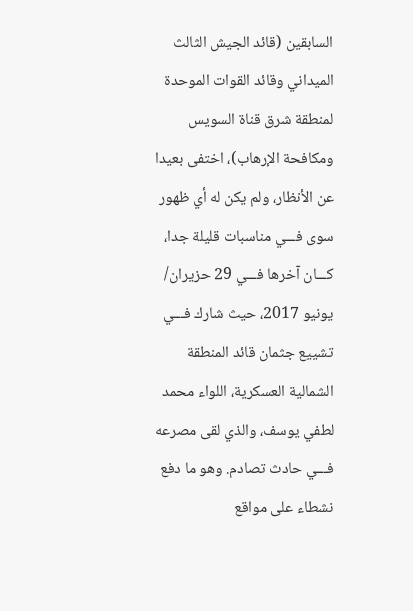السابقين (قائد الجيش الثالث الميداني وقائد القوات الموحدة لمنطقة شرق قناة السويس ومكافحة الإرهاب)، اختفى بعيدا عن الأنظار، ولم يكن له أي ظهور سوى فـــي مناسبات قليلة جدا، كـــان آخرها فـــي 29 حزيران/ يونيو 2017، حيث شارك فـــي تشييع جثمان قائد المنطقة الشمالية العسكرية، اللواء محمد لطفي يوسف، والذي لقى مصرعه فـــي حادث تصادم. وهو ما دفع نشطاء على مواقع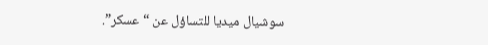سوشيال ميديا للتساؤل عن “عسكر”.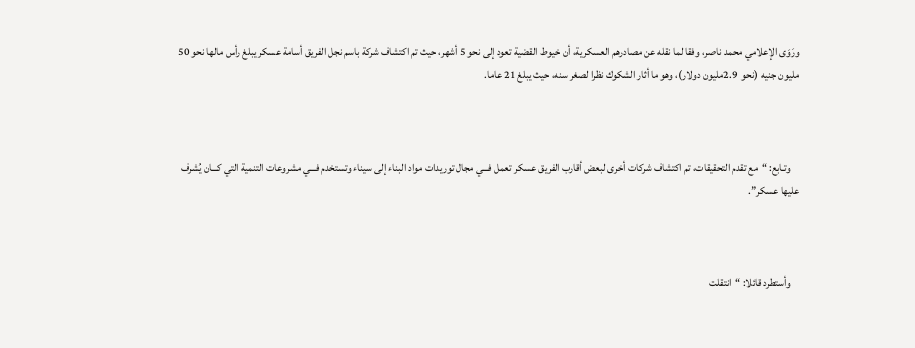ورَوَى الإعلامي محمد ناصر، وفقا لما نقله عن مصادرهم العسكرية، أن خيوط القضية تعود إلى نحو 5 أشهر، حيث تم اكتشاف شركة باسم نجل الفريق أسامة عسكر يبلغ رأس مالها نحو 50 مليون جنيه (نحو  2.9مليون دولار)، وهو ما أثار الشكوك نظرا لصغر سنه، حيث يبلغ 21 عاما.



    وتـابع: “مع تقدم التحقيقات، تم اكتشاف شركات أخرى لبعض أقارب الفريق عسكر تعمل فـــي مجال توريدات مواد البناء إلى سيناء وتستخدم فـــي مشروعات التنمية التي كـــان يُشرف عليها عسكر”.



    وأستطرد قائلا: “انتقلت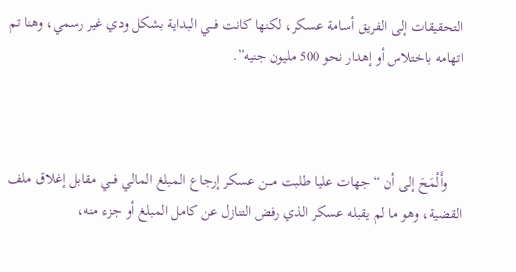التحقيقات إلى الفريق أسامة عسكر، لكنها كانت فـــي البداية بشكل ودي غير رسمي، وهنا تم اتهامه باختلاس أو إهدار نحو 500 مليون جنيه”.



    وأَلْمَحَ إلى أن “جهات عليا طلبت مـــن عسكر إرجاع المبلغ المالي فـــي مقابل إغلاق ملف القضية، وهو ما لم يقبله عسكر الذي رفض التنازل عن كامل المبلغ أو جزء منه،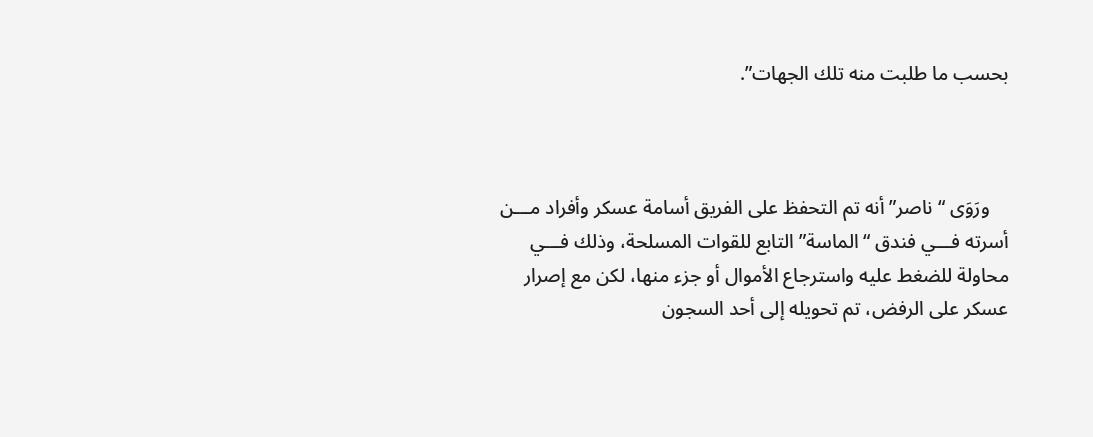بحسب ما طلبت منه تلك الجهات”.



    ورَوَى “ناصر” أنه تم التحفظ على الفريق أسامة عسكر وأفراد مـــن أسرته فـــي فندق “الماسة” التابع للقوات المسلحة، وذلك فـــي محاولة للضغط عليه واسترجاع الأموال أو جزء منها، لكن مع إصرار عسكر على الرفض، تم تحويله إلى أحد السجون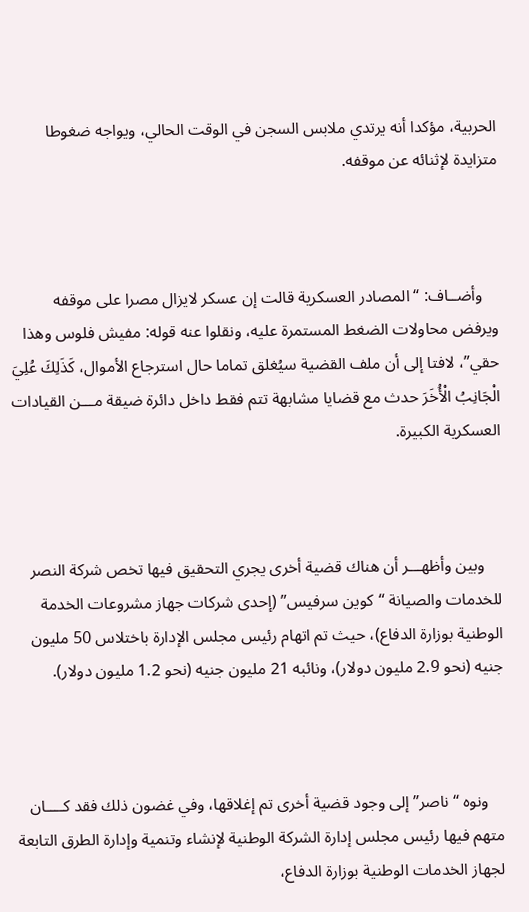الحربية، مؤكدا أنه يرتدي ملابس السجن في الوقت الحالي، ويواجه ضغوطا متزايدة لإثنائه عن موقفه.



    وأضــاف: “المصادر العسكرية قالت إن عسكر لايزال مصرا على موقفه ويرفض محاولات الضغط المستمرة عليه، ونقلوا عنه قوله: مفيش فلوس وهذا حقي”، لافتا إلى أن ملف القضية سيُغلق تماما حال استرجاع الأموال، كَذَلِكَ عُلِيَ الْجَانِبُ الْأُخَرَ حدث مع قضايا مشابهة تتم فقط داخل دائرة ضيقة مـــن القيادات العسكرية الكبيرة.



    وبين وأظهـــر أن هناك قضية أخرى يجري التحقيق فيها تخص شركة النصر للخدمات والصيانة “كوين سرفيس” (إحدى شركات جهاز مشروعات الخدمة الوطنية بوزارة الدفاع)، حيث تم اتهام رئيس مجلس الإدارة باختلاس 50 مليون جنيه (نحو 2.9 مليون دولار)، ونائبه 21 مليون جنيه (نحو 1.2 مليون دولار).



    ونوه “ناصر” إلى وجود قضية أخرى تم إغلاقها، وفي غضون ذلك فقد كــــان متهم فيها رئيس مجلس إدارة الشركة الوطنية لإنشاء وتنمية وإدارة الطرق التابعة لجهاز الخدمات الوطنية بوزارة الدفاع،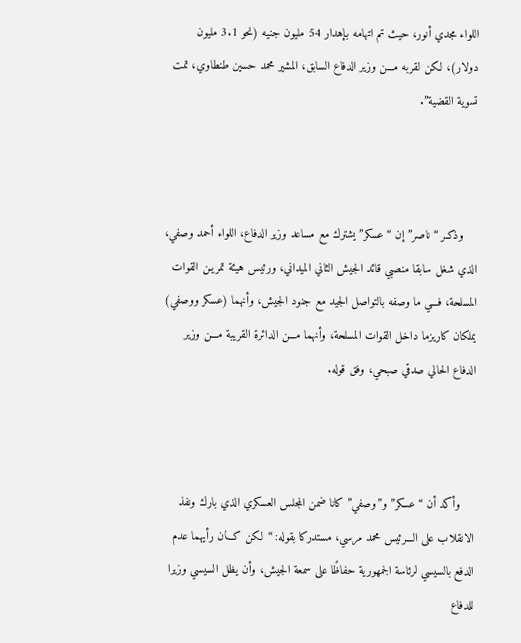اللواء مجدي أنور، حيث تم اتهامه بإهدار 54 مليون جنيه (نحو 3.1 مليون دولار)، لكن لقربه مـــن وزير الدفاع السابق، المشير محمد حسين طنطاوي، تمت تسوية القضية”.



    وذكـر “ناصر” إن “عسكر” يشترك مع مساعد وزير الدفاع، اللواء أحمد وصفي، الذي شغل سابقا منصبي قائد الجيش الثاني الميداني، ورئيس هيئة تمريـن القوات المسلحة، فـــي ما وصفه بالتواصل الجيد مع جنود الجيش، وأنهما (عسكر ووصفي) يملكان كاريزما داخل القوات المسلحة، وأنهما مـــن الدائرة القريبة مـــن وزير الدفاع الحالي صدقي صبحي، وفق قوله.



    وأكد أن “عسكر” و”وصفي” كانا ضمن المجلس العسكري الذي بارك ونفذ الانقلاب على الـــرئيس محمد مرسي، مستدركا بقوله: “لكن كـــان رأيهما عدم الدفع بالسيسي لرئاسة الجمهورية حفاظًا على سمعة الجيش، وأن يظل السيسي وزيرا للدفاع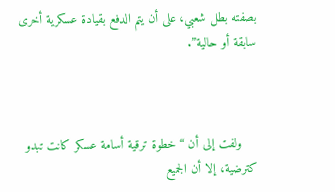بصفته بطل شعبي، على أن يتم الدفع بقيادة عسكرية أخرى سابقة أو حالية”.



    ولفت إلى أن “خطوة ترقية أسامة عسكر كانت تبدو كترضية، إلا أن الجميع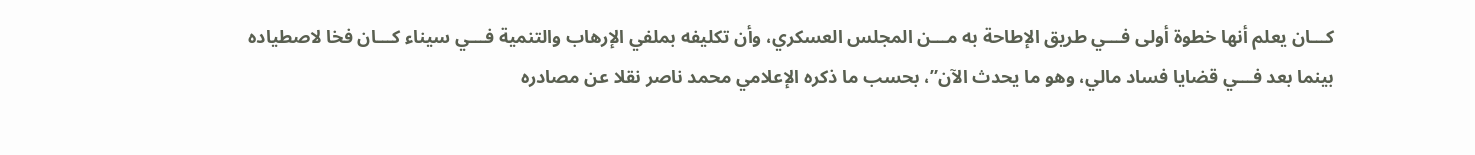كـــان يعلم أنها خطوة أولى فـــي طريق الإطاحة به مـــن المجلس العسكري، وأن تكليفه بملفي الإرهاب والتنمية فـــي سيناء كـــان فخا لاصطياده بينما بعد فـــي قضايا فساد مالي، وهو ما يحدث الآن”، بحسب ما ذكره الإعلامي محمد ناصر نقلا عن مصادره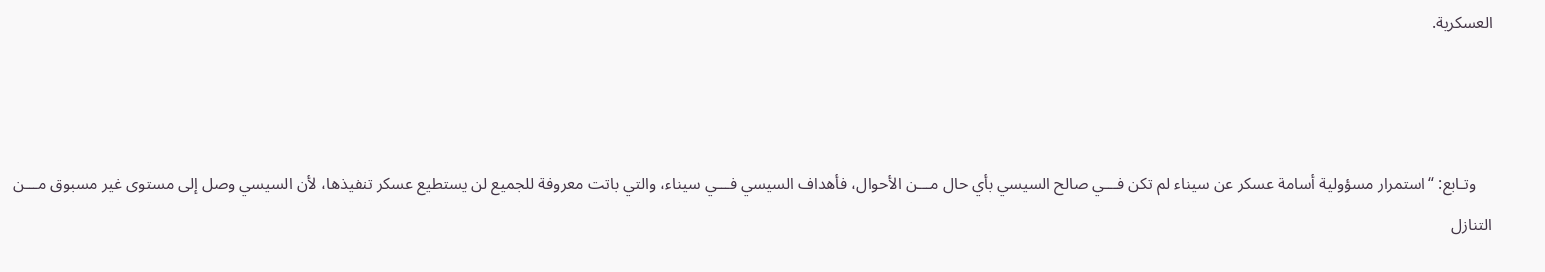العسكرية.



    وتـابع: “استمرار مسؤولية أسامة عسكر عن سيناء لم تكن فـــي صالح السيسي بأي حال مـــن الأحوال، فأهداف السيسي فـــي سيناء، والتي باتت معروفة للجميع لن يستطيع عسكر تنفيذها، لأن السيسي وصل إلى مستوى غير مسبوق مـــن التنازل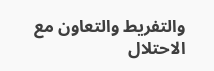والتفريط والتعاون مع الاحتلال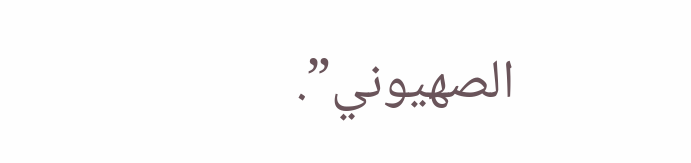الصهيوني”.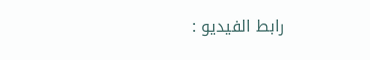رابط الفيديو :